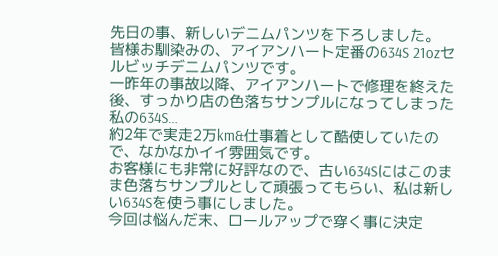先日の事、新しいデニムパンツを下ろしました。
皆様お馴染みの、アイアンハート定番の634S 21ozセルビッチデニムパンツです。
一昨年の事故以降、アイアンハートで修理を終えた後、すっかり店の色落ちサンプルになってしまった私の634S…
約2年で実走2万km&仕事着として酷使していたので、なかなかイイ雰囲気です。
お客様にも非常に好評なので、古い634Sにはこのまま色落ちサンプルとして頑張ってもらい、私は新しい634Sを使う事にしました。
今回は悩んだ末、ロールアップで穿く事に決定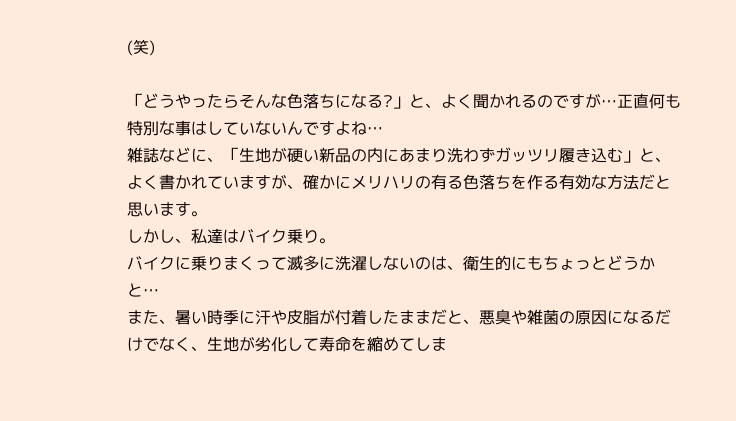(笑)

「どうやったらそんな色落ちになる?」と、よく聞かれるのですが…正直何も特別な事はしていないんですよね…
雑誌などに、「生地が硬い新品の内にあまり洗わずガッツリ履き込む」と、よく書かれていますが、確かにメリハリの有る色落ちを作る有効な方法だと思います。
しかし、私達はバイク乗り。
バイクに乗りまくって滅多に洗濯しないのは、衛生的にもちょっとどうかと…
また、暑い時季に汗や皮脂が付着したままだと、悪臭や雑菌の原因になるだけでなく、生地が劣化して寿命を縮めてしま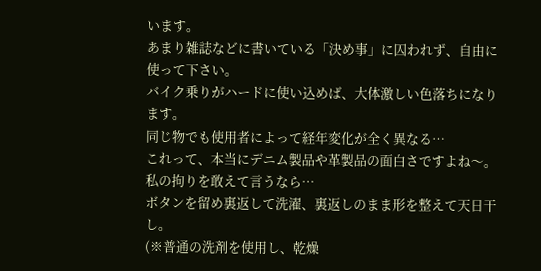います。
あまり雑誌などに書いている「決め事」に囚われず、自由に使って下さい。
バイク乗りがハードに使い込めば、大体激しい色落ちになります。
同じ物でも使用者によって経年変化が全く異なる…
これって、本当にデニム製品や革製品の面白さですよね〜。
私の拘りを敢えて言うなら…
ボタンを留め裏返して洗濯、裏返しのまま形を整えて天日干し。
(※普通の洗剤を使用し、乾燥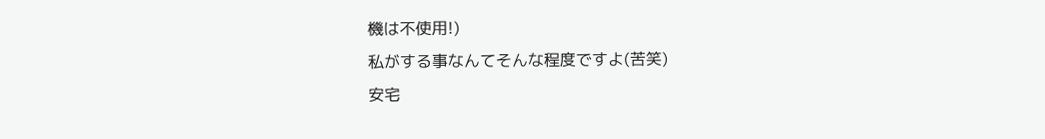機は不使用!)
私がする事なんてそんな程度ですよ(苦笑)
安宅